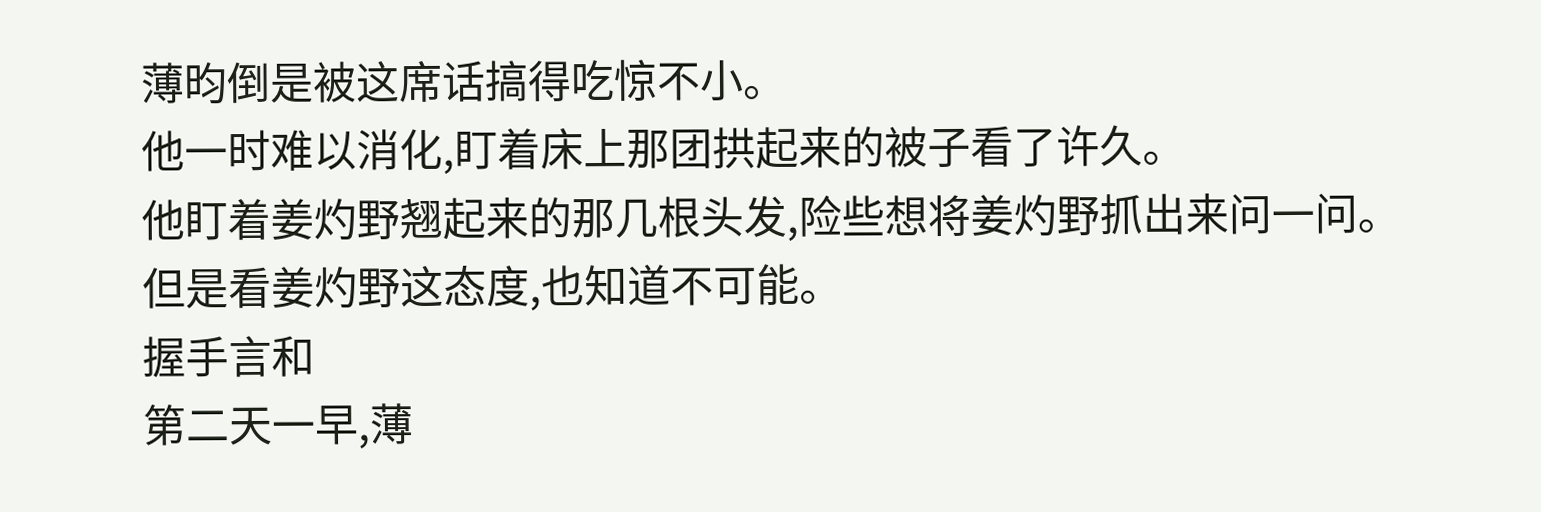薄昀倒是被这席话搞得吃惊不小。
他一时难以消化,盯着床上那团拱起来的被子看了许久。
他盯着姜灼野翘起来的那几根头发,险些想将姜灼野抓出来问一问。
但是看姜灼野这态度,也知道不可能。
握手言和
第二天一早,薄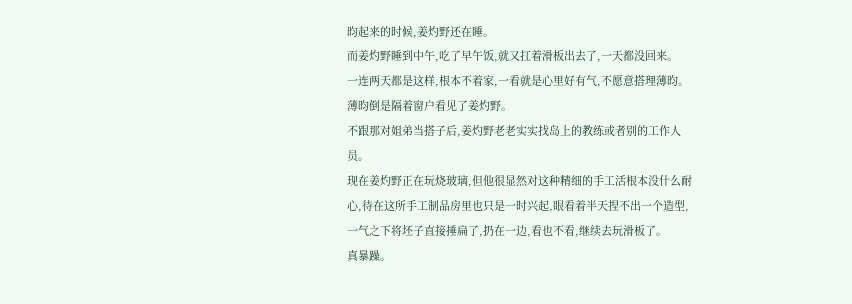昀起来的时候,姜灼野还在睡。
而姜灼野睡到中午,吃了早午饭,就又扛着滑板出去了,一天都没回来。
一连两天都是这样,根本不着家,一看就是心里好有气,不愿意搭理薄昀。
薄昀倒是隔着窗户看见了姜灼野。
不跟那对姐弟当搭子后,姜灼野老老实实找岛上的教练或者别的工作人员。
现在姜灼野正在玩烧玻璃,但他很显然对这种精细的手工活根本没什么耐心,待在这所手工制品房里也只是一时兴起,眼看着半天捏不出一个造型,一气之下将坯子直接捶扁了,扔在一边,看也不看,继续去玩滑板了。
真暴躁。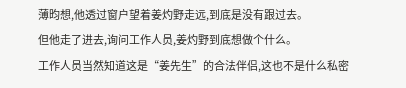薄昀想,他透过窗户望着姜灼野走远,到底是没有跟过去。
但他走了进去,询问工作人员,姜灼野到底想做个什么。
工作人员当然知道这是“姜先生”的合法伴侣,这也不是什么私密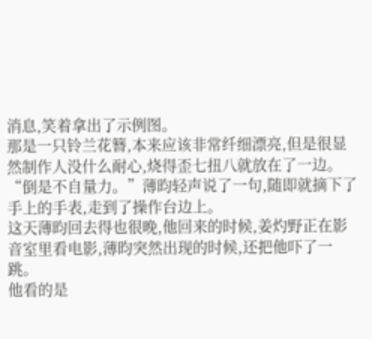消息,笑着拿出了示例图。
那是一只铃兰花簪,本来应该非常纤细漂亮,但是很显然制作人没什么耐心,烧得歪七扭八就放在了一边。
“倒是不自量力。”薄昀轻声说了一句,随即就摘下了手上的手表,走到了操作台边上。
这天薄昀回去得也很晚,他回来的时候,姜灼野正在影音室里看电影,薄昀突然出现的时候,还把他吓了一跳。
他看的是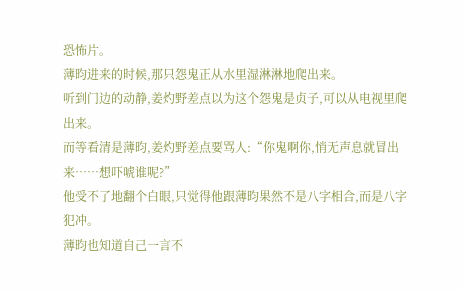恐怖片。
薄昀进来的时候,那只怨鬼正从水里湿淋淋地爬出来。
听到门边的动静,姜灼野差点以为这个怨鬼是贞子,可以从电视里爬出来。
而等看清是薄昀,姜灼野差点要骂人:“你鬼啊你,悄无声息就冒出来……想吓唬谁呢?”
他受不了地翻个白眼,只觉得他跟薄昀果然不是八字相合,而是八字犯冲。
薄昀也知道自己一言不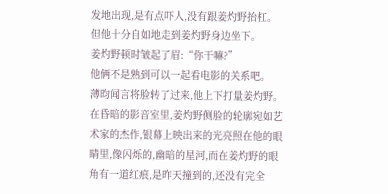发地出现,是有点吓人,没有跟姜灼野抬杠。
但他十分自如地走到姜灼野身边坐下。
姜灼野顿时皱起了眉:“你干嘛?”
他俩不是熟到可以一起看电影的关系吧。
薄昀闻言将脸转了过来,他上下打量姜灼野。
在昏暗的影音室里,姜灼野侧脸的轮廓宛如艺术家的杰作,银幕上映出来的光亮照在他的眼睛里,像闪烁的,幽暗的星河,而在姜灼野的眼角有一道红痕,是昨天撞到的,还没有完全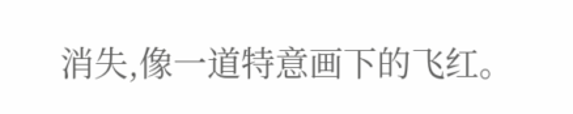消失,像一道特意画下的飞红。